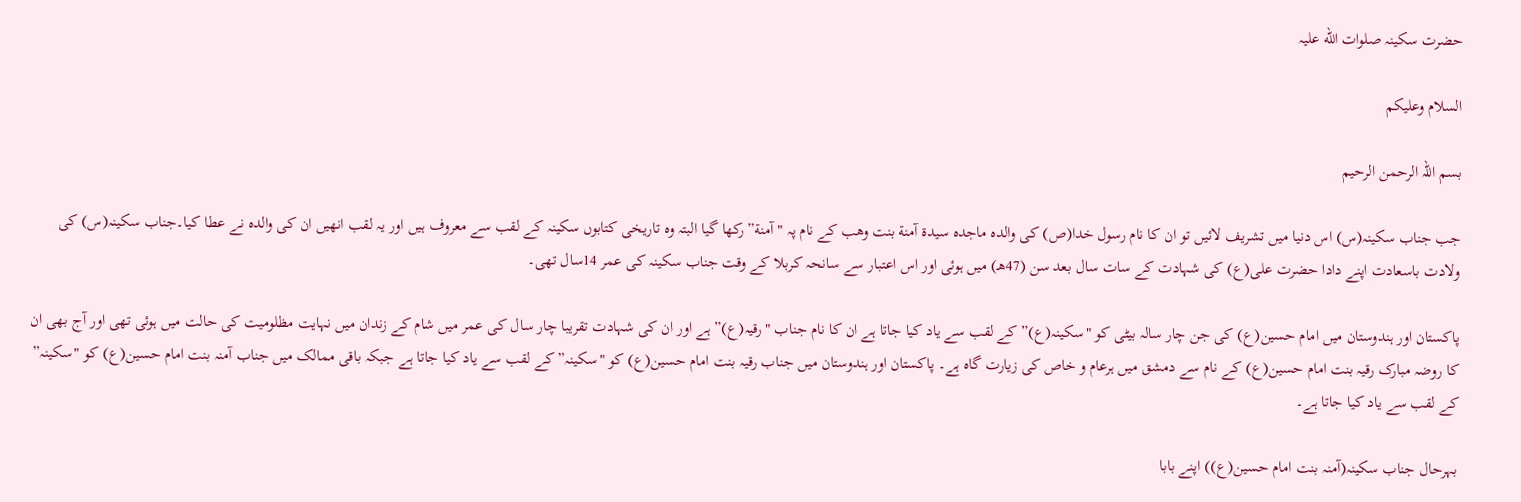حضرت سکینہ صلوات الله علیہ

السلام وعلیکم

بسم اللہ الرحمن الرحیم

جب جناب سکینہ(س) اس دنیا میں تشریف لائيں تو ان کا نام رسول خدا(ص) کی والدہ ماجدہ سيدة آمنة بنت وهب کے نام پہ "آمنة” رکھا گیا البتہ وہ تاریخی کتابوں سکینہ کے لقب سے معروف ہیں اور یہ لقب انھیں ان کی والدہ نے عطا کیا۔جناب سکینہ(س) کی ولادت باسعادت اپنے دادا حضرت علی(ع) کی شہادت کے سات سال بعد سن (47هـ) میں ہوئی اور اس اعتبار سے سانحہ کربلا کے وقت جناب سکینہ کی عمر 14سال تھی۔

پاکستان اور ہندوستان میں امام حسین(ع) کی جن چار سالہ بیٹی کو "سکینہ(ع)” کے لقب سے یاد کیا جاتا ہے ان کا نام جناب "رقیہ(ع)” ہے اور ان کی شہادت تقریبا چار سال کی عمر میں شام کے زندان میں نہایت مظلومیت کی حالت میں ہوئی تھی اور آج بھی ان کا روضہ مبارک رقیہ بنت امام حسین(ع) کے نام سے دمشق میں ہرعام و خاص کی زیارت گاہ ہے۔ پاکستان اور ہندوستان میں جناب رقیہ بنت امام حسین(ع) کو "سکینہ” کے لقب سے یاد کیا جاتا ہے جبکہ باقی ممالک میں جناب آمنہ بنت امام حسین(ع) کو "سکینہ” کے لقب سے یاد کیا جاتا ہے۔

بہرحال جناب سکینہ(آمنہ بنت امام حسین(ع)) اپنے بابا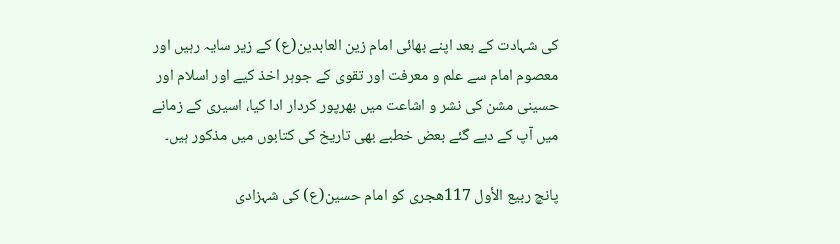کی شہادت کے بعد اپنے بھائی امام زین العابدین(ع) کے زیر سایہ رہیں اور معصوم امام سے علم و معرفت اور تقوی کے جوہر اخذ کیے اور اسلام اور حسینی مشن کی نشر و اشاعت میں بھرپور کردار ادا کیا، اسیری کے زمانے میں آپ کے دیے گئے بعض خطبے بھی تاریخ کی کتابوں میں مذکور ہیں۔

پانچ ربيع الأول 117هجری کو امام حسین(ع) کی شہزادی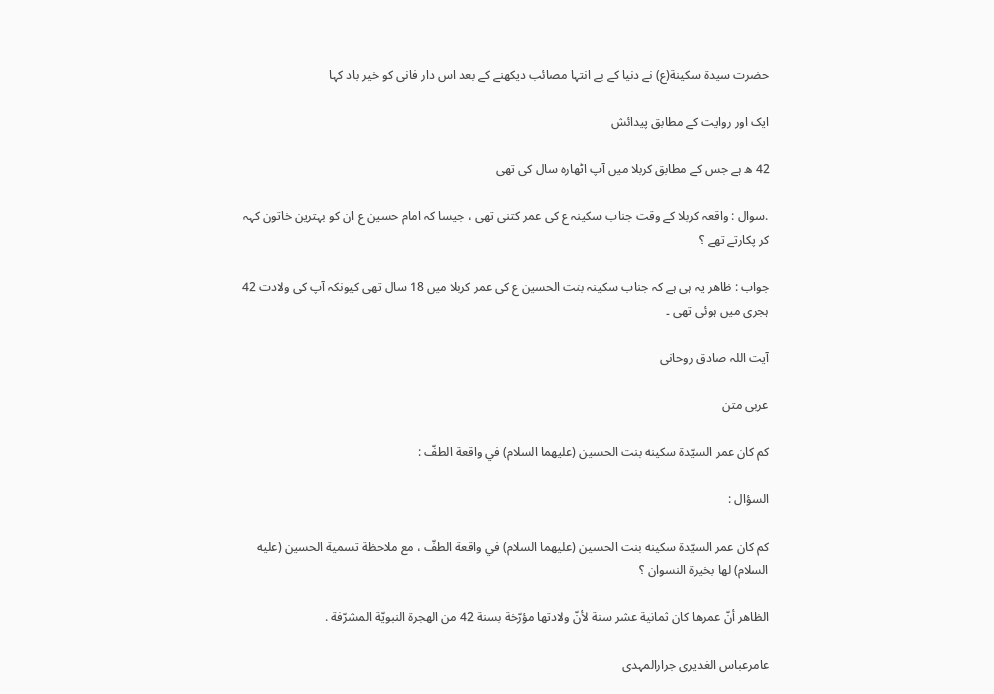حضرت سيدة سكينة(ع) نے دنیا کے بے انتہا مصائب دیکھنے کے بعد اس دار فانی کو خیر باد کہا

ایک اور روایت کے مطابق پیدائش

42 ھ ہے جس کے مطابق کربلا میں آپ اٹھارہ سال کی تھی

.سوال : واقعہ کربلا کے وقت جناب سکینہ ع کی عمر کتنی تھی ، جیسا کہ امام حسین ع ان کو بہترین خاتون کہہ کر پکارتے تھے ؟

جواب : ظاھر یہ ہی ہے کہ جناب سکینہ بنت الحسین ع کی عمر کربلا میں 18 سال تھی کیونکہ آپ کی ولادت 42 ہجری میں ہوئی تھی ۔

آیت اللہ صادق روحانی

عربی متن

كم كان عمر السيّدة سكينه بنت الحسين (عليهما السلام) في واقعة الطفّ :

السؤال :

كم كان عمر السيّدة سكينه بنت الحسين (عليهما السلام) في واقعة الطفّ ، مع ملاحظة تسمية الحسين (عليه السلام) لها بخيرة النسوان ؟

الظاهر أنّ عمرها كان ثمانية عشر سنة لأنّ ولادتها مؤرّخة بسنة 42 من الهجرة النبويّة المشرّفة .

عامرعباس الغدیری جرارالمہدی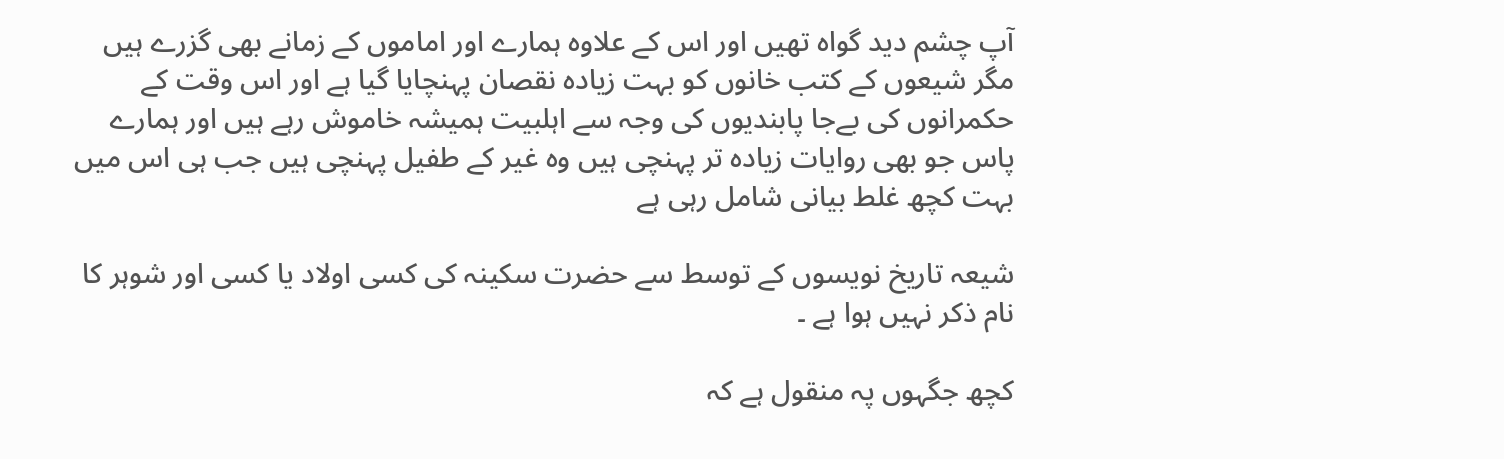آپ چشم دید گواہ تھیں اور اس کے علاوہ ہمارے اور اماموں کے زمانے بھی گزرے ہیں مگر شیعوں کے کتب خانوں کو بہت زیادہ نقصان پہنچایا گیا ہے اور اس وقت کے حکمرانوں کی بےجا پابندیوں کی وجہ سے اہلبیت ہمیشہ خاموش رہے ہیں اور ہمارے پاس جو بھی روایات زیادہ تر پہنچی ہیں وہ غیر کے طفیل پہنچی ہیں جب ہی اس میں بہت کچھ غلط بیانی شامل رہی ہے

شیعہ تاریخ نویسوں کے توسط سے حضرت سکینہ کی کسی اولاد یا کسی اور شوہر کا نام ذکر نہیں ہوا ہے ۔

کچھ جگہوں پہ منقول ہے کہ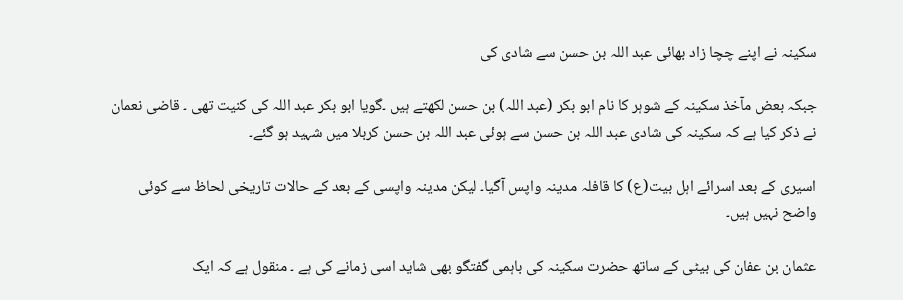سکینہ نے اپنے چچا زاد بھائی عبد اللہ بن حسن سے شادی کی

جبکہ بعض مآخذ سکینہ کے شوہر کا نام ابو بکر (عبد اللہ) بن حسن لکھتے ہیں ۔گویا ابو بکر عبد اللہ کی کنیت تھی ۔ قاضی نعمان نے ذکر کیا ہے کہ سکینہ کی شادی عبد اللہ بن حسن سے ہوئی عبد اللہ بن حسن کربلا میں شہید ہو گئے۔

اسیری کے بعد اسرائے اہل بیت(ع) کا قافلہ مدینہ واپس آگیا۔ لیکن مدینہ واپسی کے بعد کے حالات تاریخی لحاظ سے کوئی واضح نہیں ہیں۔

عثمان بن عفان کی بیٹی کے ساتھ حضرت سکینہ کی باہمی گفتگو بھی شاید اسی زمانے کی ہے ۔ منقول ہے کہ ایک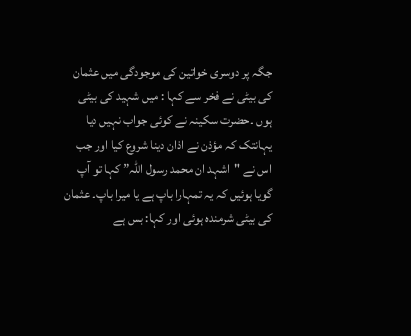جگہ پر دوسری خواتین کی موجودگی میں عثمان کی بیٹی نے فخر سے کہا : میں شہید کی بیٹی ہوں ۔حضرت سکینہ نے کوئی جواب نہیں دیا یہانتک کہ مؤذن نے اذان دینا شروع کیا اور جب اس نے "اشہد ان محمد رسول اللہ” کہا تو آپ گویا ہوئیں کہ یہ تمہارا باپ ہے یا میرا باپ۔ عثمان کی بیٹی شرمندہ ہوئی اور کہا: بس ہے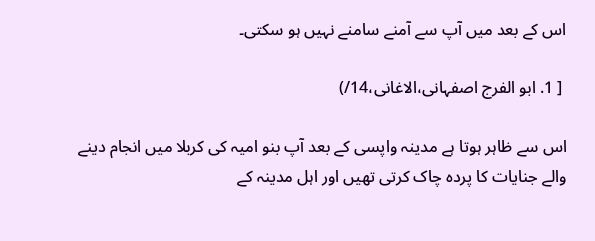اس کے بعد میں آپ سے آمنے سامنے نہیں ہو سکتی۔

 [ 1. ابو الفرج اصفہانی،الاغانی،14/)

اس سے ظاہر ہوتا ہے مدینہ واپسی کے بعد آپ بنو امیہ کی کربلا میں انجام دینے والے جنایات کا پردہ چاک کرتی تھیں اور اہل مدینہ کے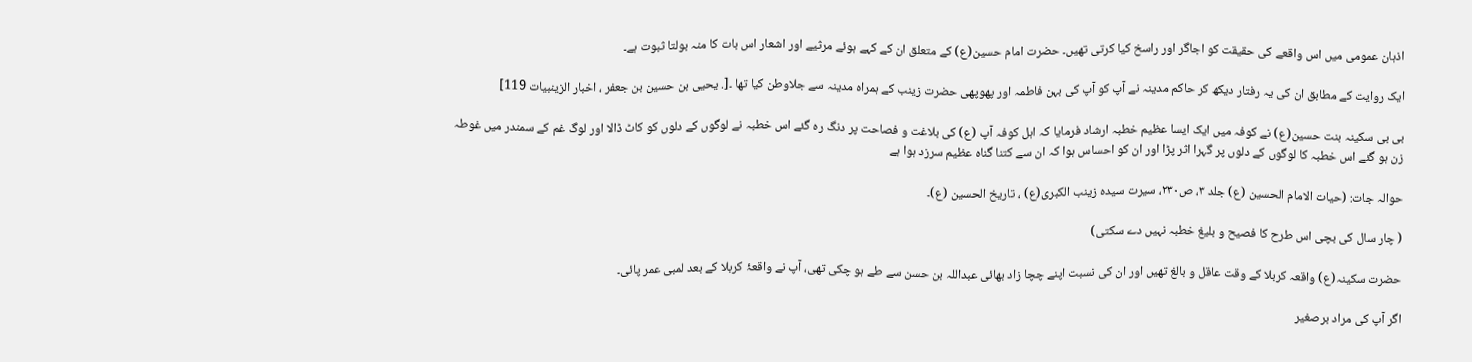اذہان عمومی میں اس واقعے کی حقیقت کو اجاگر اور راسخ کیا کرتی تھیں۔ حضرت امام حسین(ع) کے متعلق ان کے کہے ہوئے مرثیے اور اشعار اس بات کا منہ بولتا ثبوت ہے۔

ایک روایت کے مطابق ان کی یہ رفتار دیکھ کر حاکم مدینہ نے آپ کو آپ کی بہن فاطمہ اور پھوپھی حضرت زینب کے ہمراہ مدینہ سے جلاوطن کیا تھا ۔[. یحیی بن حسین بن جعفر ، اخبار الزینبیات 119]

بی بی سکینہ بنت حسین(ع) نے کوفہ میں ایک ایسا عظیم خطبہ ارشاد فرمایا کہ اہل کوفہ آپ (ع) کی بلاغت و فصاحت پر دنگ رہ گئے اس خطبہ نے لوگوں کے دلوں کو کاٹ ڈالا اور لوگ غم کے سمندر میں غوطہ زن ہو گئے اس خطبہ کا لوگوں کے دلوں پر گہرا اثر پڑا اور ان کو احساس ہوا کہ ان سے کتنا گناہ عظیم سرزد ہوا ہے

حوالہ جات: (حیات الامام الحسین (ع) جلد ۳، ص۲۳۰، سیرت سیدہ زینب الکبری(ع) ، تاریخ الحسین (ع)۔

( چار سال کی بچی اس طرح کا فصیح و بلیغ خطبہ نہیں دے سکتی)

حضرت سکینہ(ع) واقعہ کربلا کے وقت عاقل و بالغ تھیں اور ان کی نسبت اپنے چچا زاد بھائی عبداللہ بن حسن سے طے ہو چکی تھی، آپ نے واقعۂ کربلا کے بعد لمبی عمر پائی۔

اگر آپ کی مراد برصغیر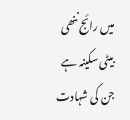میں رائج ننھی بیٹی سکینہ ہے جن کی شہادت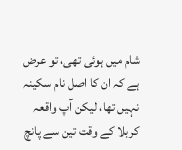شام میں ہوئی تھی، تو عرض ہے کہ ان کا اصل نام سکینہ نہیں تھا، لیکن آپ واقعہ کربلا کے وقت تین سے پانچ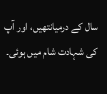سال کے درمیانتھیں، اور آپ کی شہادت شام میں ہوئی۔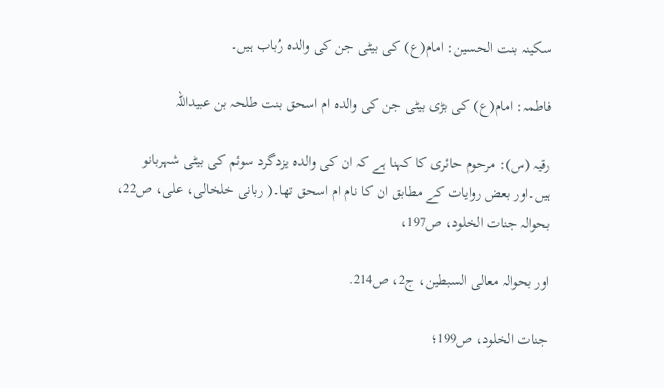سکینہ بنت الحسین: امام(ع) کی بیٹی جن کی والدہ رُباب ہیں۔

فاطمہ: امام(ع) کی بڑی بیٹی جن کی والدہ ام اسحق بنت طلحہ بن عبیداللہ

رقیہ (س): مرحوم حائری کا کہنا ہے کہ ان کی والدہ یزدگرد سوئم کی بیٹی شہربانو ہیں۔اور بعض روایات کے مطابق ان کا نام ام اسحق تھا۔( ربانی خلخالی، علی، ص22، بحوالہ جنات الخلود، ص197،

اور بحوالہ معالی السبطین، ج2، ص214.

جنات الخلود، ص199؛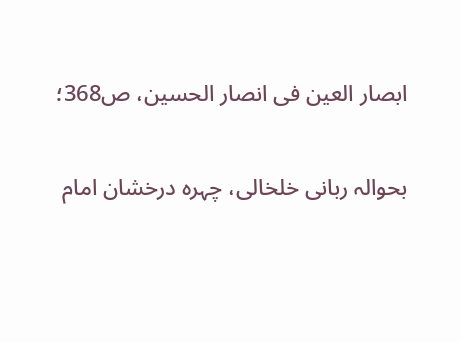ابصار العین فی انصار الحسین، ص368؛

بحوالہ ربانی خلخالی، چہرہ درخشان امام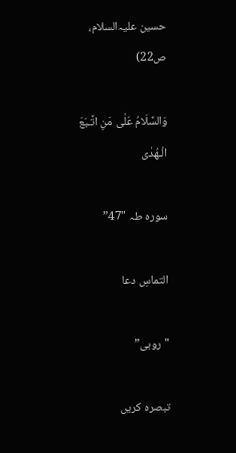حسین علیہ‌السلام، ص22)

وَالسَّلَامُ عَلٰى مَنِ اتَّـبَعَ الْـهُدٰی

سورہ طہ "47”

التماسِ دعا

"روبی”

تبصرہ کریں